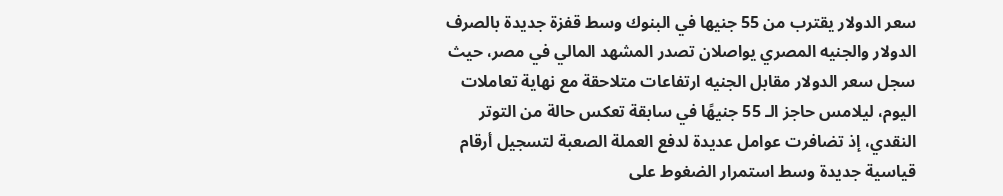سعر الدولار يقترب من 55 جنيها في البنوك وسط قفزة جديدة بالصرف
الدولار والجنيه المصري يواصلان تصدر المشهد المالي في مصر، حيث سجل سعر الدولار مقابل الجنيه ارتفاعات متلاحقة مع نهاية تعاملات اليوم، ليلامس حاجز الـ 55 جنيهًا في سابقة تعكس حالة من التوتر النقدي، إذ تضافرت عوامل عديدة لدفع العملة الصعبة لتسجيل أرقام قياسية جديدة وسط استمرار الضغوط على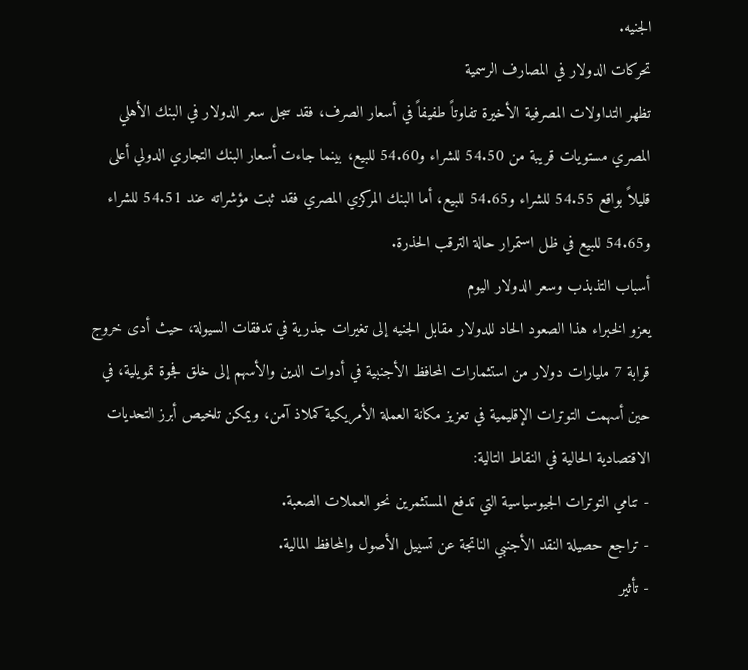الجنيه.
تحركات الدولار في المصارف الرسمية
تظهر التداولات المصرفية الأخيرة تفاوتاً طفيفاً في أسعار الصرف، فقد سجل سعر الدولار في البنك الأهلي المصري مستويات قريبة من 54.50 للشراء و54.60 للبيع، بينما جاءت أسعار البنك التجاري الدولي أعلى قليلاً بواقع 54.55 للشراء و54.65 للبيع، أما البنك المركزي المصري فقد ثبت مؤشراته عند 54.51 للشراء و54.65 للبيع في ظل استمرار حالة الترقب الحذرة.
أسباب التذبذب وسعر الدولار اليوم
يعزو الخبراء هذا الصعود الحاد للدولار مقابل الجنيه إلى تغيرات جذرية في تدفقات السيولة، حيث أدى خروج قرابة 7 مليارات دولار من استثمارات المحافظ الأجنبية في أدوات الدين والأسهم إلى خلق فجوة تمويلية، في حين أسهمت التوترات الإقليمية في تعزيز مكانة العملة الأمريكية كملاذ آمن، ويمكن تلخيص أبرز التحديات الاقتصادية الحالية في النقاط التالية:
- تنامي التوترات الجيوسياسية التي تدفع المستثمرين نحو العملات الصعبة.
- تراجع حصيلة النقد الأجنبي الناتجة عن تسييل الأصول والمحافظ المالية.
- تأثير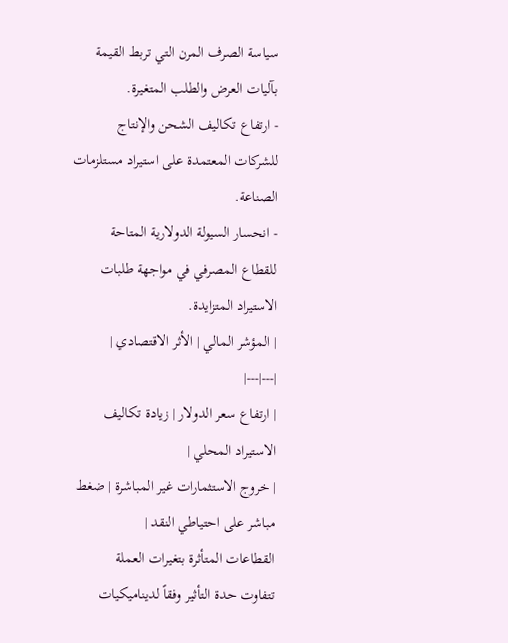سياسة الصرف المرن التي تربط القيمة بآليات العرض والطلب المتغيرة.
- ارتفاع تكاليف الشحن والإنتاج للشركات المعتمدة على استيراد مستلزمات الصناعة.
- انحسار السيولة الدولارية المتاحة للقطاع المصرفي في مواجهة طلبات الاستيراد المتزايدة.
| المؤشر المالي | الأثر الاقتصادي |
|---|---|
| ارتفاع سعر الدولار | زيادة تكاليف الاستيراد المحلي |
| خروج الاستثمارات غير المباشرة | ضغط مباشر على احتياطي النقد |
القطاعات المتأثرة بتغيرات العملة
تتفاوت حدة التأثير وفقاً لديناميكيات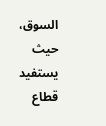السوق، حيث يستفيد قطاع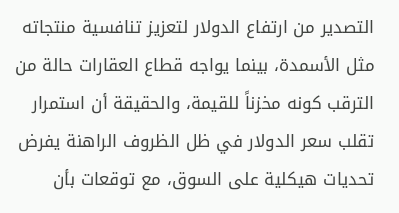التصدير من ارتفاع الدولار لتعزيز تنافسية منتجاته مثل الأسمدة، بينما يواجه قطاع العقارات حالة من الترقب كونه مخزناً للقيمة، والحقيقة أن استمرار تقلب سعر الدولار في ظل الظروف الراهنة يفرض تحديات هيكلية على السوق، مع توقعات بأن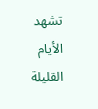تشهد الأيام القليلة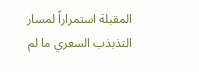المقبلة استمراراً لمسار التذبذب السعري ما لم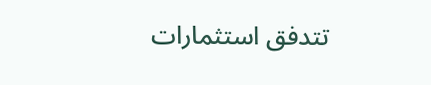تتدفق استثمارات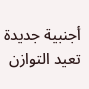أجنبية جديدة تعيد التوازن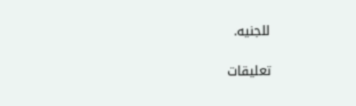للجنيه.

تعليقات